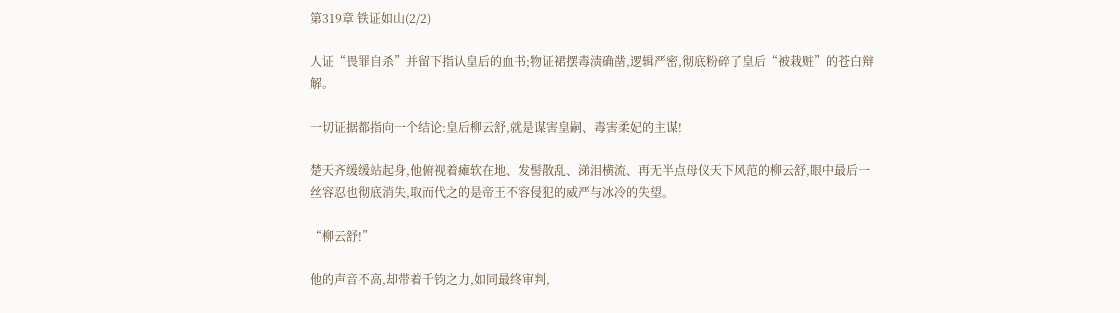第319章 铁证如山(2/2)

人证“畏罪自杀”并留下指认皇后的血书;物证裙摆毒渍确凿,逻辑严密,彻底粉碎了皇后“被栽赃”的苍白辩解。

一切证据都指向一个结论:皇后柳云舒,就是谋害皇嗣、毒害柔妃的主谋!

楚天齐缓缓站起身,他俯视着瘫软在地、发髻散乱、涕泪横流、再无半点母仪天下风范的柳云舒,眼中最后一丝容忍也彻底消失,取而代之的是帝王不容侵犯的威严与冰冷的失望。

“柳云舒!”

他的声音不高,却带着千钧之力,如同最终审判,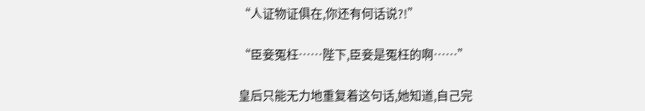“人证物证俱在,你还有何话说?!”

“臣妾冤枉……陛下,臣妾是冤枉的啊……”

皇后只能无力地重复着这句话,她知道,自己完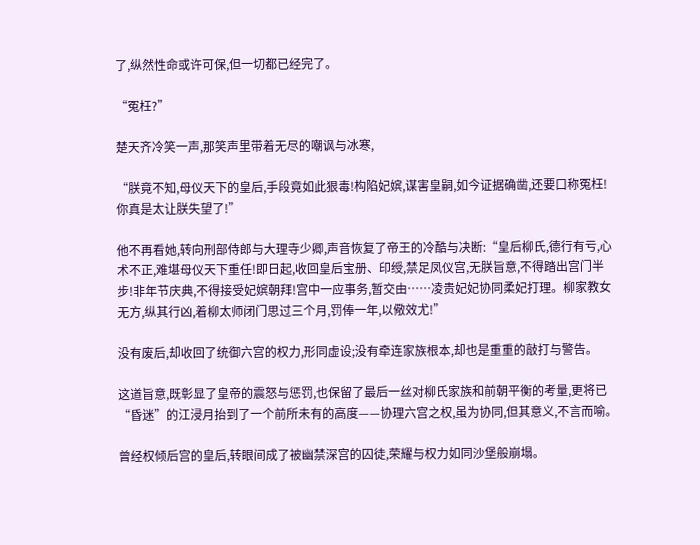了,纵然性命或许可保,但一切都已经完了。

“冤枉?”

楚天齐冷笑一声,那笑声里带着无尽的嘲讽与冰寒,

“朕竟不知,母仪天下的皇后,手段竟如此狠毒!构陷妃嫔,谋害皇嗣,如今证据确凿,还要口称冤枉!你真是太让朕失望了!”

他不再看她,转向刑部侍郎与大理寺少卿,声音恢复了帝王的冷酷与决断:“皇后柳氏,德行有亏,心术不正,难堪母仪天下重任!即日起,收回皇后宝册、印绶,禁足凤仪宫,无朕旨意,不得踏出宫门半步!非年节庆典,不得接受妃嫔朝拜!宫中一应事务,暂交由……凌贵妃妃协同柔妃打理。柳家教女无方,纵其行凶,着柳太师闭门思过三个月,罚俸一年,以儆效尤!”

没有废后,却收回了统御六宫的权力,形同虚设;没有牵连家族根本,却也是重重的敲打与警告。

这道旨意,既彰显了皇帝的震怒与惩罚,也保留了最后一丝对柳氏家族和前朝平衡的考量,更将已“昏迷”的江浸月抬到了一个前所未有的高度——协理六宫之权,虽为协同,但其意义,不言而喻。

曾经权倾后宫的皇后,转眼间成了被幽禁深宫的囚徒,荣耀与权力如同沙堡般崩塌。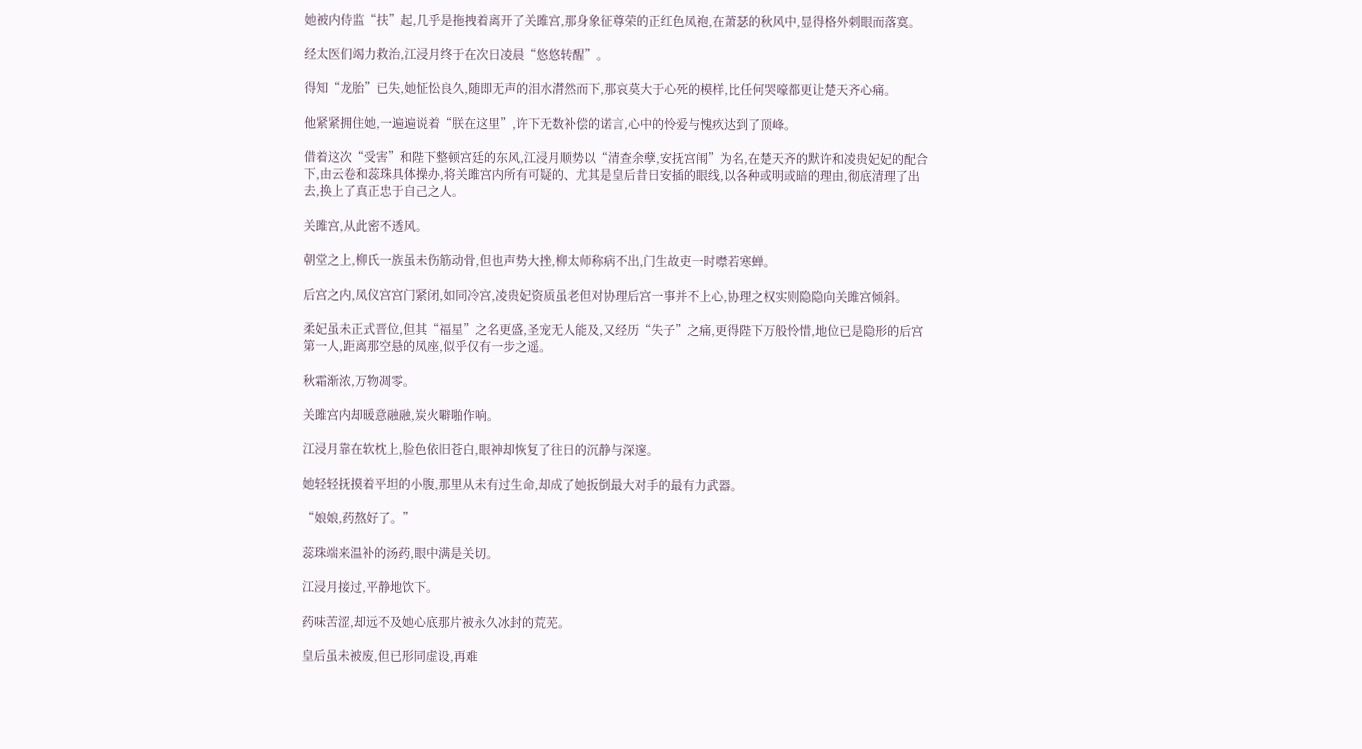她被内侍监“扶”起,几乎是拖拽着离开了关雎宫,那身象征尊荣的正红色凤袍,在萧瑟的秋风中,显得格外刺眼而落寞。

经太医们竭力救治,江浸月终于在次日凌晨“悠悠转醒”。

得知“龙胎”已失,她怔忪良久,随即无声的泪水潸然而下,那哀莫大于心死的模样,比任何哭嚎都更让楚天齐心痛。

他紧紧拥住她,一遍遍说着“朕在这里”,许下无数补偿的诺言,心中的怜爱与愧疚达到了顶峰。

借着这次“受害”和陛下整顿宫廷的东风,江浸月顺势以“清查余孽,安抚宫闱”为名,在楚天齐的默许和凌贵妃妃的配合下,由云卷和蕊珠具体操办,将关雎宫内所有可疑的、尤其是皇后昔日安插的眼线,以各种或明或暗的理由,彻底清理了出去,换上了真正忠于自己之人。

关雎宫,从此密不透风。

朝堂之上,柳氏一族虽未伤筋动骨,但也声势大挫,柳太师称病不出,门生故吏一时噤若寒蝉。

后宫之内,凤仪宫宫门紧闭,如同冷宫,凌贵妃资质虽老但对协理后宫一事并不上心,协理之权实则隐隐向关雎宫倾斜。

柔妃虽未正式晋位,但其“福星”之名更盛,圣宠无人能及,又经历“失子”之痛,更得陛下万般怜惜,地位已是隐形的后宫第一人,距离那空悬的凤座,似乎仅有一步之遥。

秋霜渐浓,万物凋零。

关雎宫内却暖意融融,炭火噼啪作响。

江浸月靠在软枕上,脸色依旧苍白,眼神却恢复了往日的沉静与深邃。

她轻轻抚摸着平坦的小腹,那里从未有过生命,却成了她扳倒最大对手的最有力武器。

“娘娘,药熬好了。”

蕊珠端来温补的汤药,眼中满是关切。

江浸月接过,平静地饮下。

药味苦涩,却远不及她心底那片被永久冰封的荒芜。

皇后虽未被废,但已形同虚设,再难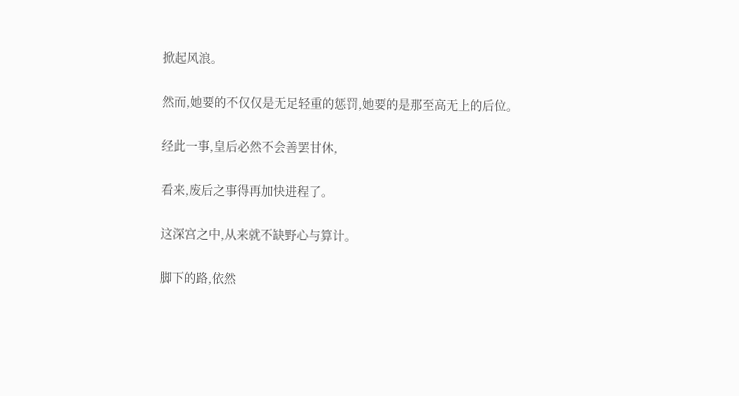掀起风浪。

然而,她要的不仅仅是无足轻重的惩罚,她要的是那至高无上的后位。

经此一事,皇后必然不会善罢甘休,

看来,废后之事得再加快进程了。

这深宫之中,从来就不缺野心与算计。

脚下的路,依然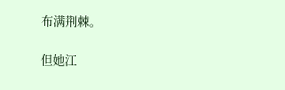布满荆棘。

但她江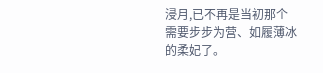浸月,已不再是当初那个需要步步为营、如履薄冰的柔妃了。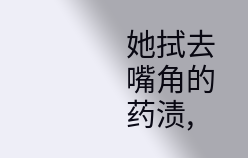她拭去嘴角的药渍,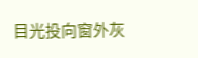目光投向窗外灰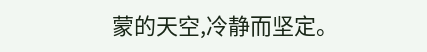蒙的天空,冷静而坚定。